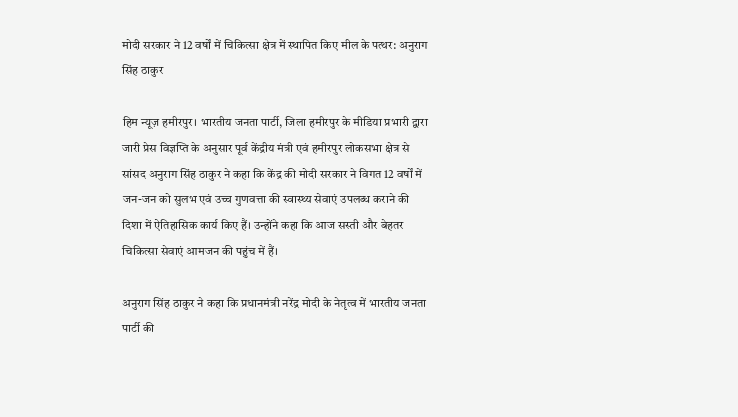मोदी सरकार ने 12 वर्षों में चिकित्सा क्षेत्र में स्थापित किए मील के पत्थर: अनुराग सिंह ठाकुर

हिम न्यूज़ हमीरपुर। भारतीय जनता पार्टी, जिला हमीरपुर के मीडिया प्रभारी द्वारा जारी प्रेस विज्ञप्ति के अनुसार पूर्व केंद्रीय मंत्री एवं हमीरपुर लोकसभा क्षेत्र से सांसद अनुराग सिंह ठाकुर ने कहा कि केंद्र की मोदी सरकार ने विगत 12 वर्षों में जन-जन को सुलभ एवं उच्च गुणवत्ता की स्वास्थ्य सेवाएं उपलब्ध कराने की दिशा में ऐतिहासिक कार्य किए हैं। उन्होंने कहा कि आज सस्ती और बेहतर चिकित्सा सेवाएं आमजन की पहुंच में हैं।

अनुराग सिंह ठाकुर ने कहा कि प्रधानमंत्री नरेंद्र मोदी के नेतृत्व में भारतीय जनता पार्टी की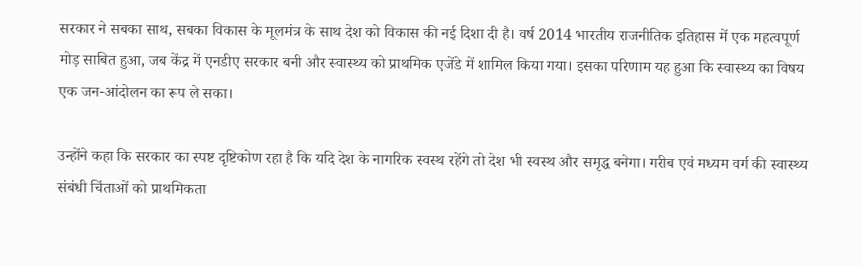सरकार ने सबका साथ, सबका विकास के मूलमंत्र के साथ देश को विकास की नई दिशा दी है। वर्ष 2014 भारतीय राजनीतिक इतिहास में एक महत्वपूर्ण मोड़ साबित हुआ, जब केंद्र में एनडीए सरकार बनी और स्वास्थ्य को प्राथमिक एजेंडे में शामिल किया गया। इसका परिणाम यह हुआ कि स्वास्थ्य का विषय एक जन-आंदोलन का रूप ले सका।

उन्होंने कहा कि सरकार का स्पष्ट दृष्टिकोण रहा है कि यदि देश के नागरिक स्वस्थ रहेंगे तो देश भी स्वस्थ और समृद्ध बनेगा। गरीब एवं मध्यम वर्ग की स्वास्थ्य संबंधी चिंताओं को प्राथमिकता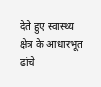देते हुए स्वास्थ्य क्षेत्र के आधारभूत ढांचे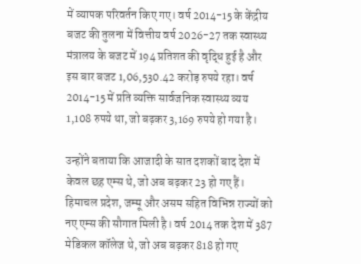में व्यापक परिवर्तन किए गए। वर्ष 2014-15 के केंद्रीय बजट की तुलना में वित्तीय वर्ष 2026-27 तक स्वास्थ्य मंत्रालय के बजट में 194 प्रतिशत की वृद्धि हुई है और इस बार बजट 1,06,530.42 करोड़ रुपये रहा। वर्ष 2014-15 में प्रति व्यक्ति सार्वजनिक स्वास्थ्य व्यय 1,108 रुपये था, जो बढ़कर 3,169 रुपये हो गया है।

उन्होंने बताया कि आजादी के सात दशकों बाद देश में केवल छह एम्स थे, जो अब बढ़कर 23 हो गए हैं। हिमाचल प्रदेश, जम्मू और असम सहित विभिन्न राज्यों को नए एम्स की सौगात मिली है। वर्ष 2014 तक देश में 387 मेडिकल कॉलेज थे, जो अब बढ़कर 818 हो गए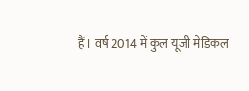हैं। वर्ष 2014 में कुल यूजी मेडिकल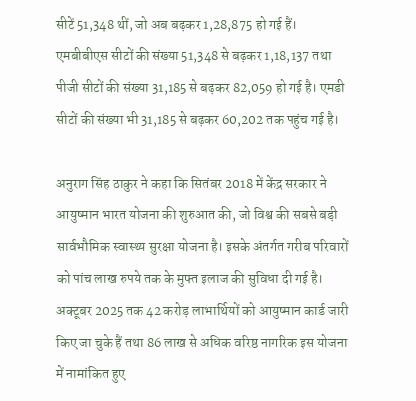सीटें 51,348 थीं, जो अब बढ़कर 1,28,875 हो गई हैं। एमबीबीएस सीटों की संख्या 51,348 से बढ़कर 1,18,137 तथा पीजी सीटों की संख्या 31,185 से बढ़कर 82,059 हो गई है। एमडी सीटों की संख्या भी 31,185 से बढ़कर 60,202 तक पहुंच गई है।

अनुराग सिंह ठाकुर ने कहा कि सितंबर 2018 में केंद्र सरकार ने आयुष्मान भारत योजना की शुरुआत की, जो विश्व की सबसे बड़ी सार्वभौमिक स्वास्थ्य सुरक्षा योजना है। इसके अंतर्गत गरीब परिवारों को पांच लाख रुपये तक के मुफ्त इलाज की सुविधा दी गई है। अक्टूबर 2025 तक 42 करोड़ लाभार्थियों को आयुष्मान कार्ड जारी किए जा चुके हैं तथा 86 लाख से अधिक वरिष्ठ नागरिक इस योजना में नामांकित हुए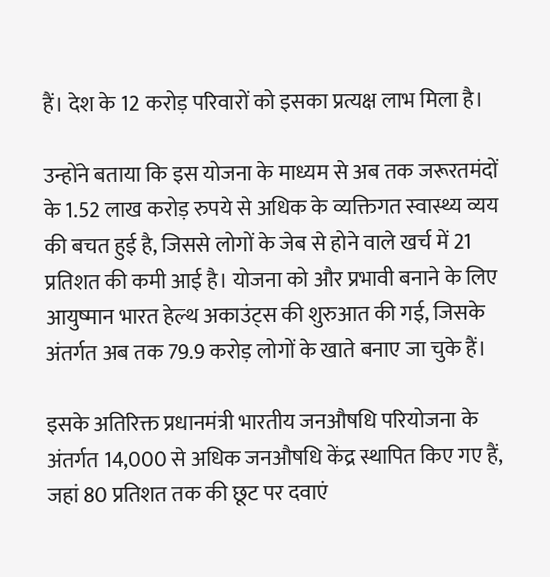हैं। देश के 12 करोड़ परिवारों को इसका प्रत्यक्ष लाभ मिला है।

उन्होंने बताया कि इस योजना के माध्यम से अब तक जरूरतमंदों के 1.52 लाख करोड़ रुपये से अधिक के व्यक्तिगत स्वास्थ्य व्यय की बचत हुई है, जिससे लोगों के जेब से होने वाले खर्च में 21 प्रतिशत की कमी आई है। योजना को और प्रभावी बनाने के लिए आयुष्मान भारत हेल्थ अकाउंट्स की शुरुआत की गई, जिसके अंतर्गत अब तक 79.9 करोड़ लोगों के खाते बनाए जा चुके हैं।

इसके अतिरिक्त प्रधानमंत्री भारतीय जनऔषधि परियोजना के अंतर्गत 14,000 से अधिक जनऔषधि केंद्र स्थापित किए गए हैं, जहां 80 प्रतिशत तक की छूट पर दवाएं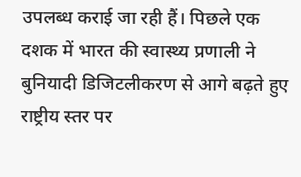उपलब्ध कराई जा रही हैं। पिछले एक दशक में भारत की स्वास्थ्य प्रणाली ने बुनियादी डिजिटलीकरण से आगे बढ़ते हुए राष्ट्रीय स्तर पर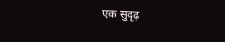एक सुदृढ़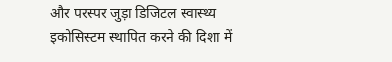और परस्पर जुड़ा डिजिटल स्वास्थ्य इकोसिस्टम स्थापित करने की दिशा में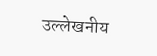उल्लेखनीय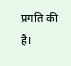प्रगति की है।